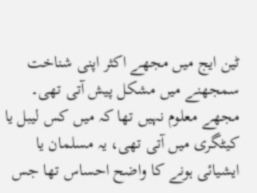ٹین ایج میں مجھے اکثر اپنی شناخت سمجھنے میں مشکل پیش آتی تھی۔ مجھے معلوم نہیں تھا کہ میں کس لیبل یا کیٹگری میں آتی تھی، یہ مسلمان یا ایشیائی ہونے کا واضح احساس تھا جس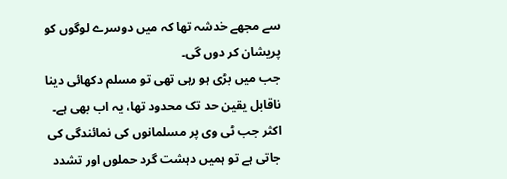سے مجھے خدشہ تھا کہ میں دوسرے لوگوں کو پریشان کر دوں گی۔
جب میں بڑی ہو رہی تھی تو مسلم دکھائی دینا ناقابل یقین حد تک محدود تھا، یہ اب بھی ہے۔ اکثر جب ٹی وی پر مسلمانوں کی نمائندگی کی جاتی ہے تو ہمیں دہشت گرد حملوں اور تشدد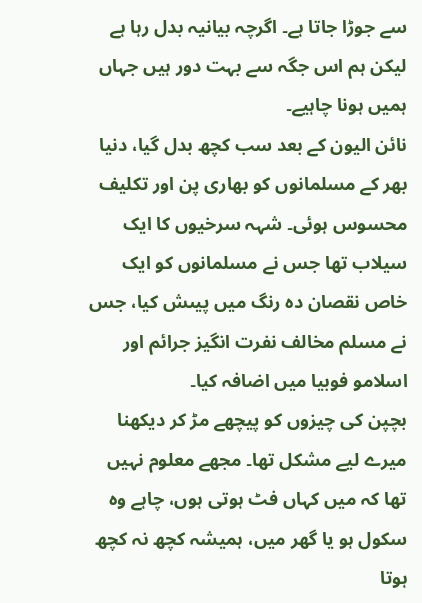سے جوڑا جاتا ہے۔ اگرچہ بیانیہ بدل رہا ہے لیکن ہم اس جگہ سے بہت دور ہیں جہاں ہمیں ہونا چاہیے۔
نائن الیون کے بعد سب کچھ بدل گیا، دنیا بھر کے مسلمانوں کو بھاری پن اور تکلیف محسوس ہوئی۔ شہہ سرخیوں کا ایک سیلاب تھا جس نے مسلمانوں کو ایک خاص نقصان دہ رنگ میں پیںش کیا، جس نے مسلم مخالف نفرت انگیز جرائم اور اسلامو فوبیا میں اضافہ کیا۔
بچپن کی چیزوں کو پیچھے مڑ کر دیکھنا میرے لیے مشکل تھا۔ مجھے معلوم نہیں تھا کہ میں کہاں فٹ ہوتی ہوں، چاہے وہ سکول ہو یا گھر میں، ہمیشہ کچھ نہ کچھ ہوتا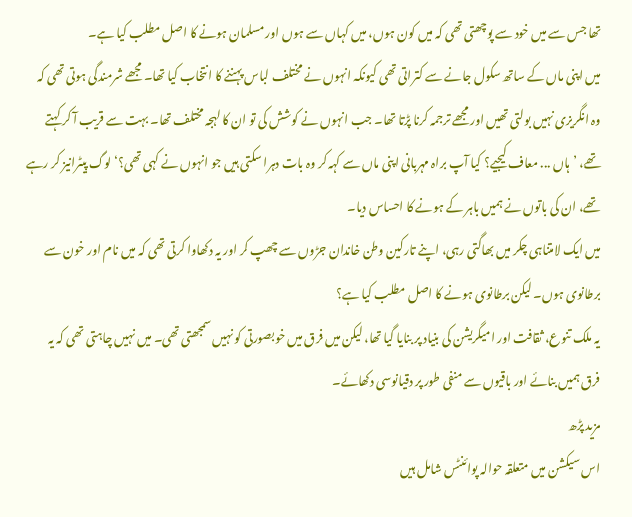تھا جس سے میں خود سے پوچھتی تھی کہ میں کون ہوں، میں کہاں سے ہوں اور مسلمان ہونے کا اصل مطلب کیا ہے۔
میں اپنی ماں کے ساتھ سکول جانے سے کتراتی تھی کیونکہ انہوں نے مختلف لباس پہننے کا انتخاب کیا تھا۔ مجھے شرمندگی ہوتی تھی کہ وہ انگریزی نہیں بولتی تھیں اور مجھے ترجمہ کرنا پڑتا تھا۔ جب انہوں نے کوشش کی تو ان کا لہجہ مختلف تھا۔ بہت سے قریب آ کر کہتے تھے، ’ہاں ... معاف کیجیے؟ کیا آپ براہ مہربانی اپنی ماں سے کہہ کر وہ بات دہرا سکتی ہیں جو انہوں نے کہی تھی؟‘ لوگ پیٹرانیز کر رہے تھے، ان کی باتوں نے ہمیں باہر کے ہونے کا احساس دیا۔
میں ایک لامتناہی چکر میں بھاگتی رہی، اپنے تارکین وطن خاندان جڑوں سے چھپ کر اور یہ دکھاوا کرتی تھی کہ میں نام اور خون سے برطانوی ہوں۔ لیکن برطانوی ہونے کا اصل مطلب کیا ہے؟
یہ ملک تنوع، ثقافت اور امیگریشن کی بنیاد پر بنایا گیا تھا، لیکن میں فرق میں خوبصورتی کو نہیں سمجھتی تھی۔ میں نہیں چاہتی تھی کہ یہ فرق ہمیں بنائے اور باقیوں سے منفی طور پر دقیانوسی دکھائے۔
مزید پڑھ
اس سیکشن میں متعلقہ حوالہ پوائنٹس شامل ہیں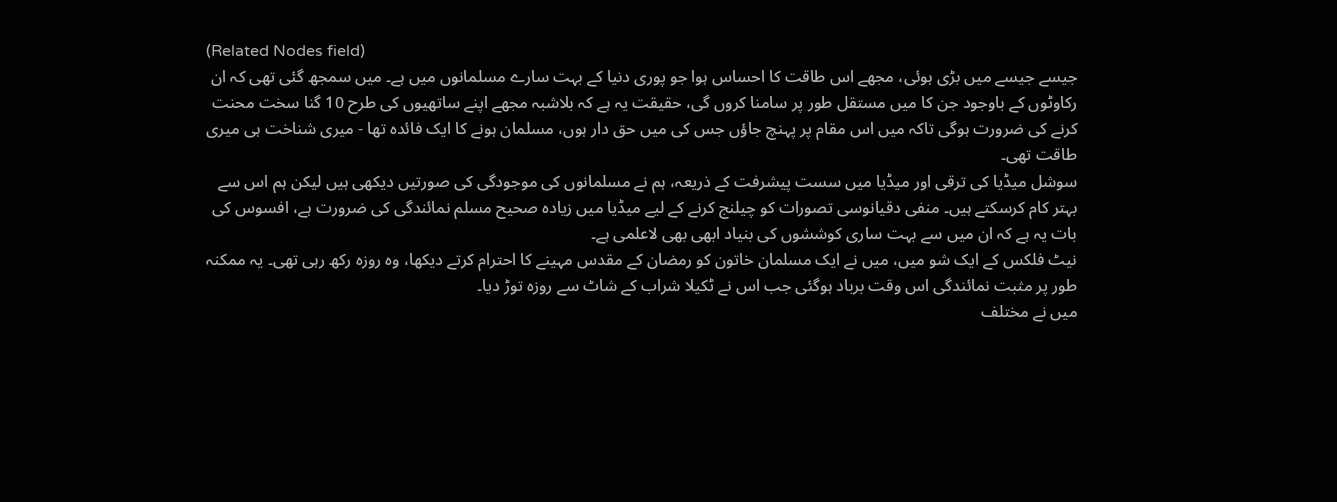(Related Nodes field)
جیسے جیسے میں بڑی ہوئی، مجھے اس طاقت کا احساس ہوا جو پوری دنیا کے بہت سارے مسلمانوں میں ہے۔ میں سمجھ گئی تھی کہ ان رکاوٹوں کے باوجود جن کا میں مستقل طور پر سامنا کروں گی، حقیقت یہ ہے کہ بلاشبہ مجھے اپنے ساتھیوں کی طرح 10 گنا سخت محنت کرنے کی ضرورت ہوگی تاکہ میں اس مقام پر پہنچ جاؤں جس کی میں حق دار ہوں، مسلمان ہونے کا ایک فائدہ تھا - میری شناخت ہی میری طاقت تھی۔
سوشل میڈیا کی ترقی اور میڈیا میں سست پیشرفت کے ذریعہ، ہم نے مسلمانوں کی موجودگی کی صورتیں دیکھی ہیں لیکن ہم اس سے بہتر کام کرسکتے ہیں۔ منفی دقیانوسی تصورات کو چیلنج کرنے کے لیے میڈیا میں زیادہ صحیح مسلم نمائندگی کی ضرورت ہے، افسوس کی بات یہ ہے کہ ان میں سے بہت ساری کوششوں کی بنیاد ابھی بھی لاعلمی ہے۔
نیٹ فلکس کے ایک شو میں، میں نے ایک مسلمان خاتون کو رمضان کے مقدس مہینے کا احترام کرتے دیکھا، وہ روزہ رکھ رہی تھی۔ یہ ممکنہ طور پر مثبت نمائندگی اس وقت برباد ہوگئی جب اس نے ٹکیلا شراب کے شاٹ سے روزہ توڑ دیا۔
میں نے مختلف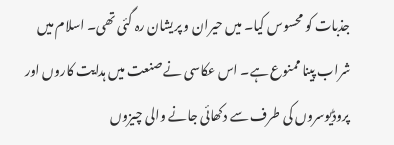جذبات کو محسوس کیا۔ میں حیران و پریشان رہ گئی تھی۔ اسلام میں شراب پینا ممنوع ہے۔ اس عکاسی نے صنعت میں ہدایت کاروں اور پروڈیوسروں کی طرف سے دکھائی جانے والی چیزوں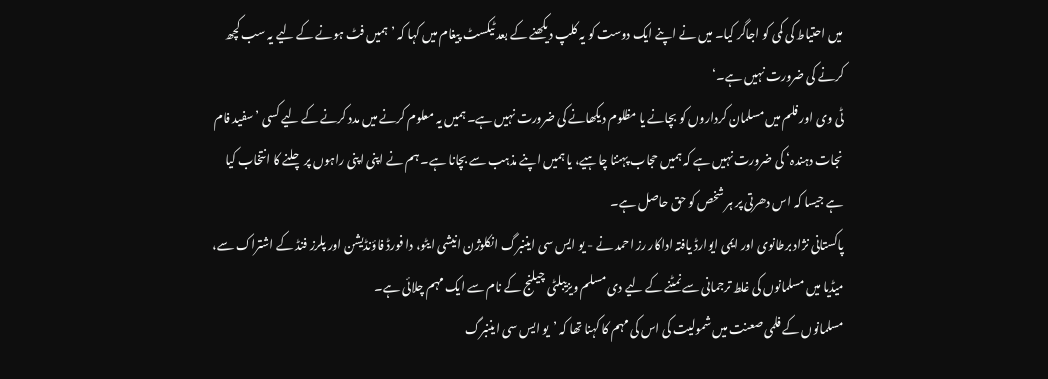میں احتیاط کی کمی کو اجاگر کیا۔ میں نے اپنے ایک دوست کو یہ کلپ دیکھنے کے بعد ٹیکسٹ پیغام میں کہا کہ ’ہمیں فٹ ہونے کے لیے یہ سب کچھ کرنے کی ضرورت نہیں ہے۔‘
ٹی وی اور فلم میں مسلمان کرداروں کو بچانے یا مظلوم دیکھانے کی ضرورت نہیں ہے۔ ہمیں یہ معلوم کرنے میں مدد کرنے کے لیے کسی ’سفید فام نجات دہندہ‘ کی ضرورت نہیں ہے کہ ہمیں حجاب پہننا چاہیے، یا ہمیں اپنے مذہب سے بچانا ہے۔ ہم نے اپنی اپنی راہوں پر چلنے کا انتخاب کیا ہے جیسا کہ اس دھرتی پر ہر شخص کو حق حاصل ہے۔
پاکستانی نژاد برطانوی اور ایمی ایوارڈ یافتہ اداکار رز احمد نے - یو ایس سی ایننبرگ انکلوژن انیشی ایٹو، دا فورڈ فاؤنڈیشن اور پلرز فنڈ کے اشتراک سے، میڈیا میں مسلمانوں کی غلط ترجمانی سے نمٹنے کے لیے دی مسلم ویزیبلٹی چیلنج کے نام سے ایک مہم چلائی ہے۔
مسلمانوں کے فلمی صعنت میں شمولیت کی اس کی مہم کا کہنا تھا کہ ’یو ایس سی ایننبرگ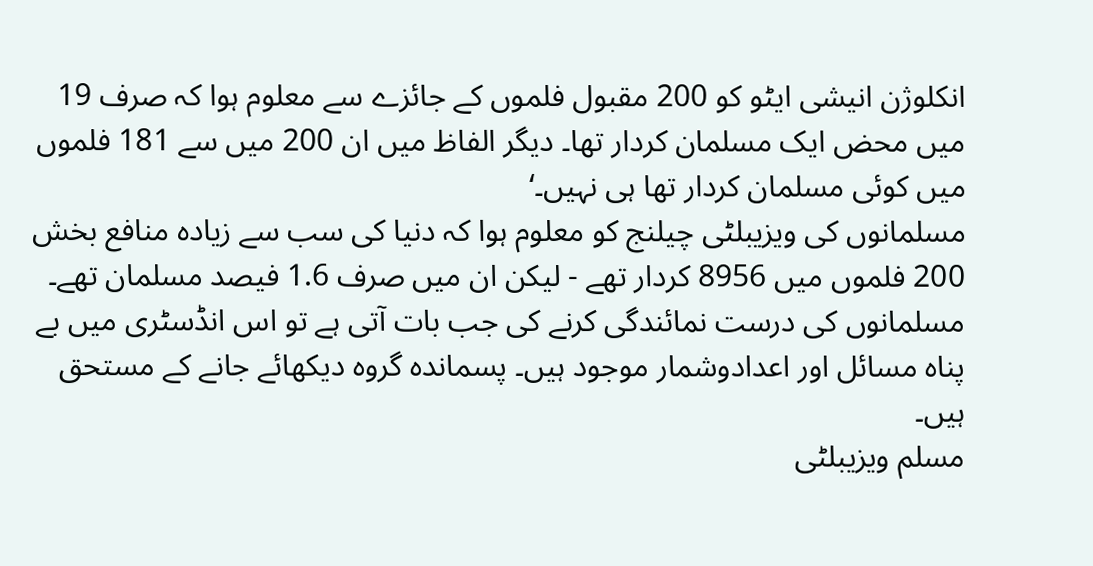انکلوژن انیشی ایٹو کو 200 مقبول فلموں کے جائزے سے معلوم ہوا کہ صرف 19 میں محض ایک مسلمان کردار تھا۔ دیگر الفاظ میں ان 200 میں سے 181 فلموں میں کوئی مسلمان کردار تھا ہی نہیں۔‘
مسلمانوں کی ویزیبلٹی چیلنج کو معلوم ہوا کہ دنیا کی سب سے زیادہ منافع بخش 200 فلموں میں 8956 کردار تھے - لیکن ان میں صرف 1.6 فیصد مسلمان تھے۔ مسلمانوں کی درست نمائندگی کرنے کی جب بات آتی ہے تو اس انڈسٹری میں بے پناہ مسائل اور اعدادوشمار موجود ہیں۔ پسماندہ گروہ دیکھائے جانے کے مستحق ہیں۔
مسلم ویزیبلٹی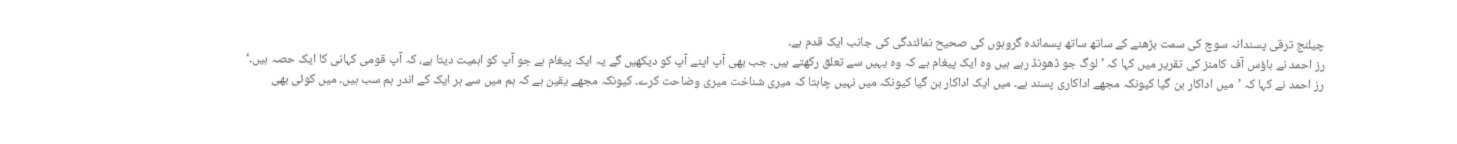چیلنج ترقی پسندانہ سوچ کی سمت بڑھنے کے ساتھ ساتھ پسماندہ گروہوں کی صحیح نمائندگی کی جانب ایک قدم ہے۔
رز احمد نے ہاؤس آف کامنز کی تقریر میں کہا کہ ’لوگ جو ڈھونڈ رہے ہیں وہ ایک پیغام ہے کہ وہ یہیں سے تعلق رکھتے ہیں۔ جب بھی آپ اپنے آپ کو دیکھیں گے یہ ایک پیغام ہے جو آپ کو اہمیت دیتا ہے، کہ آپ قومی کہانی کا ایک حصہ ہیں۔‘
رز احمد نے کہا کہ ’میں اداکار بن گیا کیونکہ مجھے اداکاری پسند ہے۔ میں ایک اداکار بن گیا کیونکہ میں نہیں چاہتا کہ میری شناخت میری وضاحت کرے۔ کیونکہ مجھے یقین ہے کہ ہم میں سے ہر ایک کے اندر ہم سب ہیں۔ میں کوئی بھی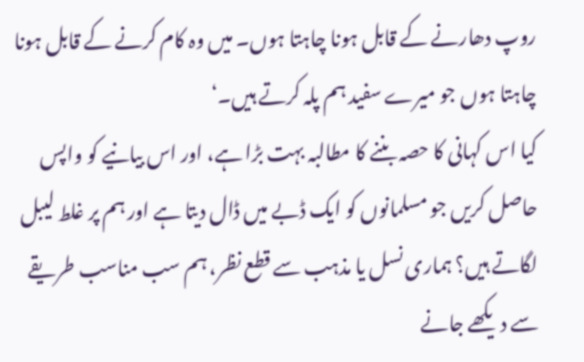روپ دھارنے کے قابل ہونا چاہتا ہوں۔ میں وہ کام کرنے کے قابل ہونا چاہتا ہوں جو میرے سفید ہم پلہ کرتے ہیں۔‘
کیا اس کہانی کا حصہ بننے کا مطالبہ بہت بڑا ہے، اور اس بیانیے کو واپس حاصل کریں جو مسلمانوں کو ایک ڈبے میں ڈال دیتا ہے اور ہم پر غلط لیبل لگاتے ہیں؟ ہماری نسل یا مذہب سے قطع نظر، ہم سب مناسب طریقے سے دیکھے جانے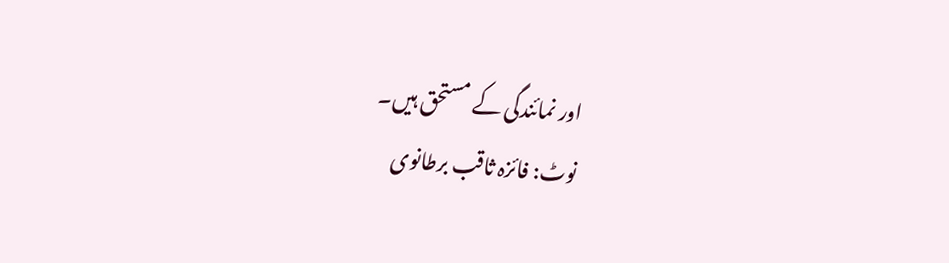اور نمائندگی کے مستحق ہیں۔
نوٹ: فائزہ ثاقب برطانوی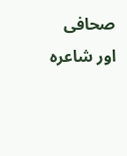صحافی اور شاعرہ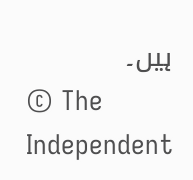ہیں۔
© The Independent